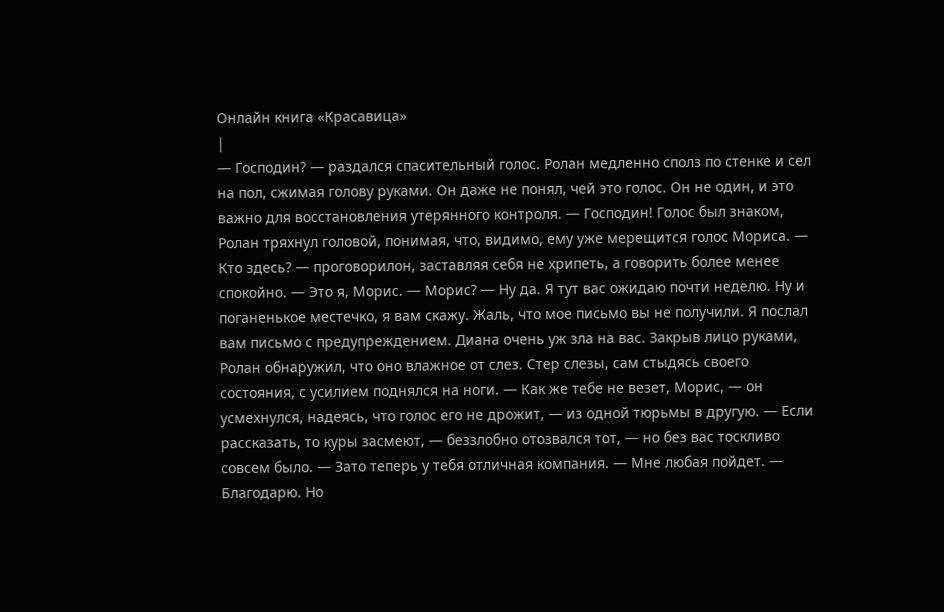Онлайн книга «Красавица»
|
— Господин? — раздался спасительный голос. Ролан медленно сполз по стенке и сел на пол, сжимая голову руками. Он даже не понял, чей это голос. Он не один, и это важно для восстановления утерянного контроля. — Господин! Голос был знаком, Ролан тряхнул головой, понимая, что, видимо, ему уже мерещится голос Мориса. — Кто здесь? — проговорилон, заставляя себя не хрипеть, а говорить более менее спокойно. — Это я, Морис. — Морис? — Ну да. Я тут вас ожидаю почти неделю. Ну и поганенькое местечко, я вам скажу. Жаль, что мое письмо вы не получили. Я послал вам письмо с предупреждением. Диана очень уж зла на вас. Закрыв лицо руками, Ролан обнаружил, что оно влажное от слез. Стер слезы, сам стыдясь своего состояния, с усилием поднялся на ноги. — Как же тебе не везет, Морис, — он усмехнулся, надеясь, что голос его не дрожит, — из одной тюрьмы в другую. — Если рассказать, то куры засмеют, — беззлобно отозвался тот, — но без вас тоскливо совсем было. — Зато теперь у тебя отличная компания. — Мне любая пойдет. — Благодарю. Но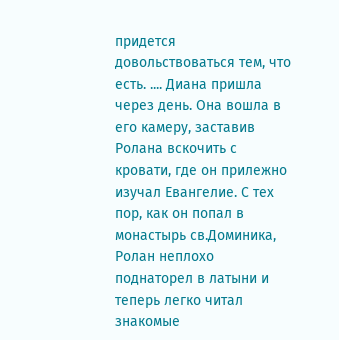придется довольствоваться тем, что есть. .... Диана пришла через день. Она вошла в его камеру, заставив Ролана вскочить с кровати, где он прилежно изучал Евангелие. С тех пор, как он попал в монастырь св.Доминика, Ролан неплохо поднаторел в латыни и теперь легко читал знакомые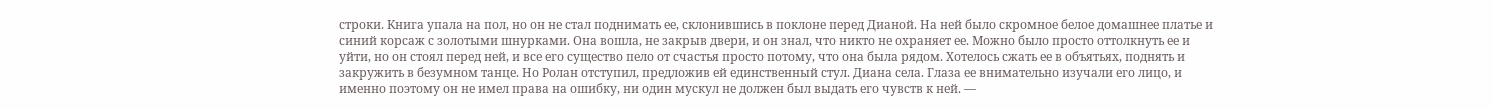строки. Книга упала на пол, но он не стал поднимать ее, склонившись в поклоне перед Дианой. На ней было скромное белое домашнее платье и синий корсаж с золотыми шнурками. Она вошла, не закрыв двери, и он знал, что никто не охраняет ее. Можно было просто оттолкнуть ее и уйти, но он стоял перед ней, и все его существо пело от счастья просто потому, что она была рядом. Хотелось сжать ее в объятьях, поднять и закружить в безумном танце. Но Ролан отступил, предложив ей единственный стул. Диана села. Глаза ее внимательно изучали его лицо, и именно поэтому он не имел права на ошибку, ни один мускул не должен был выдать его чувств к ней. —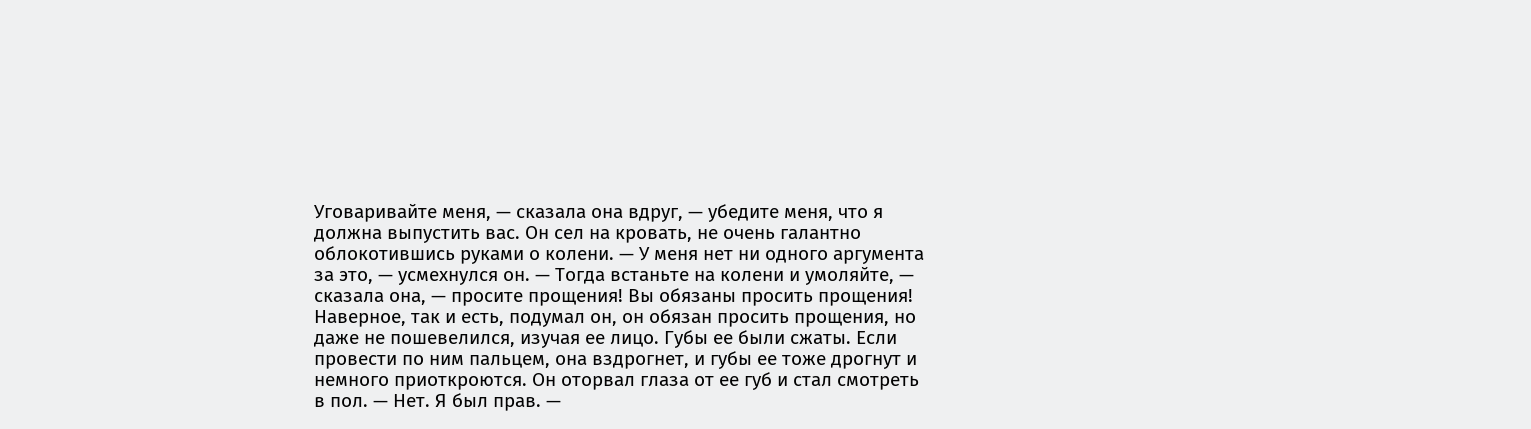Уговаривайте меня, — сказала она вдруг, — убедите меня, что я должна выпустить вас. Он сел на кровать, не очень галантно облокотившись руками о колени. — У меня нет ни одного аргумента за это, — усмехнулся он. — Тогда встаньте на колени и умоляйте, — сказала она, — просите прощения! Вы обязаны просить прощения! Наверное, так и есть, подумал он, он обязан просить прощения, но даже не пошевелился, изучая ее лицо. Губы ее были сжаты. Если провести по ним пальцем, она вздрогнет, и губы ее тоже дрогнут и немного приоткроются. Он оторвал глаза от ее губ и стал смотреть в пол. — Нет. Я был прав. —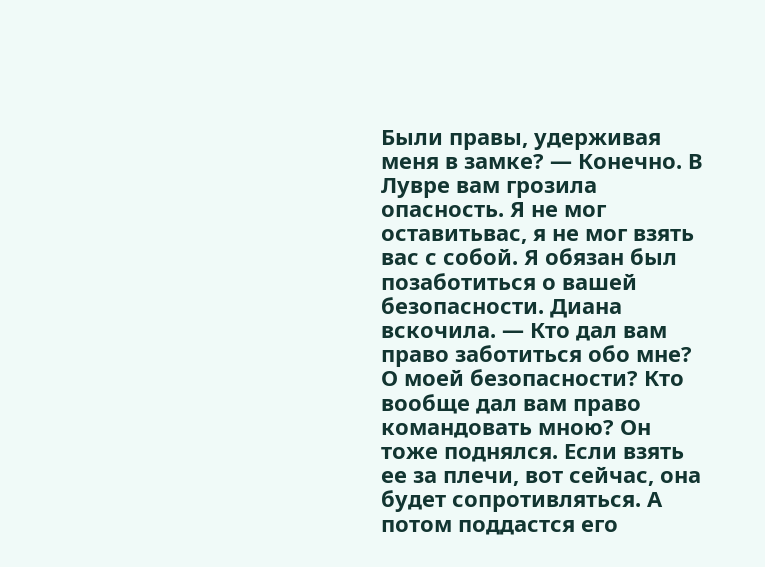Были правы, удерживая меня в замке? — Конечно. В Лувре вам грозила опасность. Я не мог оставитьвас, я не мог взять вас с собой. Я обязан был позаботиться о вашей безопасности. Диана вскочила. — Кто дал вам право заботиться обо мне? О моей безопасности? Кто вообще дал вам право командовать мною? Он тоже поднялся. Если взять ее за плечи, вот сейчас, она будет сопротивляться. А потом поддастся его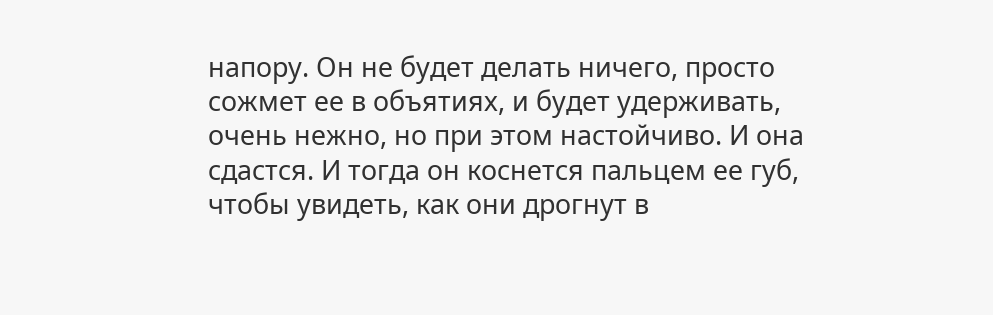напору. Он не будет делать ничего, просто сожмет ее в объятиях, и будет удерживать, очень нежно, но при этом настойчиво. И она сдастся. И тогда он коснется пальцем ее губ, чтобы увидеть, как они дрогнут в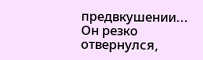предвкушении... Он резко отвернулся,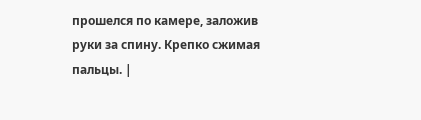прошелся по камере, заложив руки за спину. Крепко сжимая пальцы. |